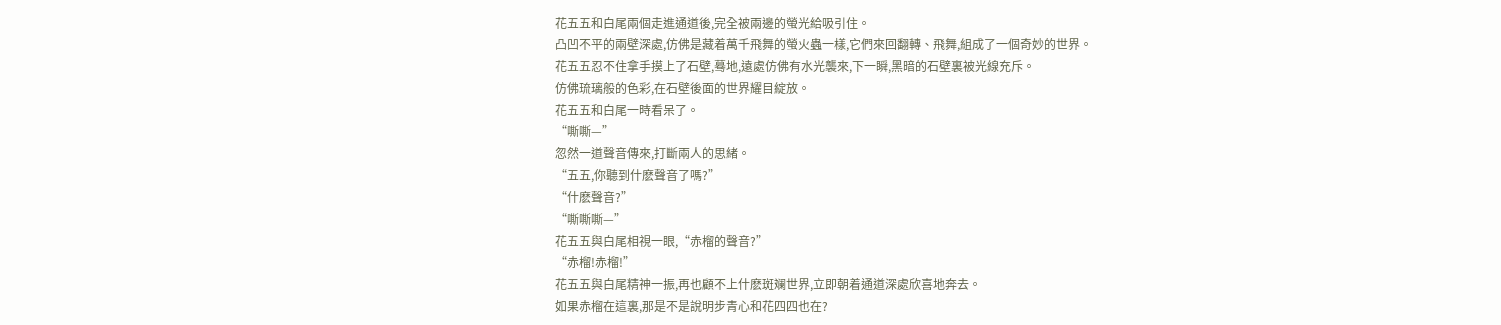花五五和白尾兩個走進通道後,完全被兩邊的螢光給吸引住。
凸凹不平的兩壁深處,仿佛是藏着萬千飛舞的螢火蟲一樣,它們來回翻轉、飛舞,組成了一個奇妙的世界。
花五五忍不住拿手摸上了石壁,蓦地,遠處仿佛有水光襲來,下一瞬,黑暗的石壁裏被光線充斥。
仿佛琉璃般的色彩,在石壁後面的世界耀目綻放。
花五五和白尾一時看呆了。
“嘶嘶—”
忽然一道聲音傳來,打斷兩人的思緒。
“五五,你聽到什麽聲音了嗎?”
“什麽聲音?”
“嘶嘶嘶—”
花五五與白尾相視一眼,“赤榴的聲音?”
“赤榴!赤榴!”
花五五與白尾精神一振,再也顧不上什麽斑斓世界,立即朝着通道深處欣喜地奔去。
如果赤榴在這裏,那是不是說明步青心和花四四也在?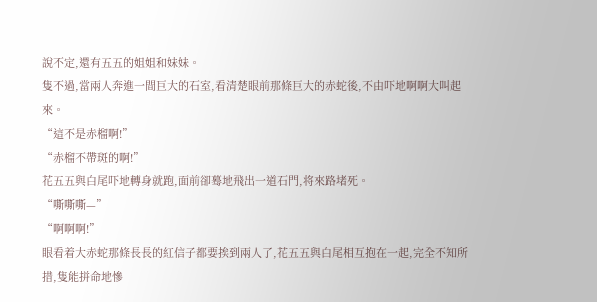說不定,還有五五的姐姐和妹妹。
隻不過,當兩人奔進一間巨大的石室,看清楚眼前那條巨大的赤蛇後,不由吓地啊啊大叫起來。
“這不是赤榴啊!”
“赤榴不帶斑的啊!”
花五五與白尾吓地轉身就跑,面前卻蓦地飛出一道石門,将來路堵死。
“嘶嘶嘶—”
“啊啊啊!”
眼看着大赤蛇那條長長的紅信子都要挨到兩人了,花五五與白尾相互抱在一起,完全不知所措,隻能拼命地慘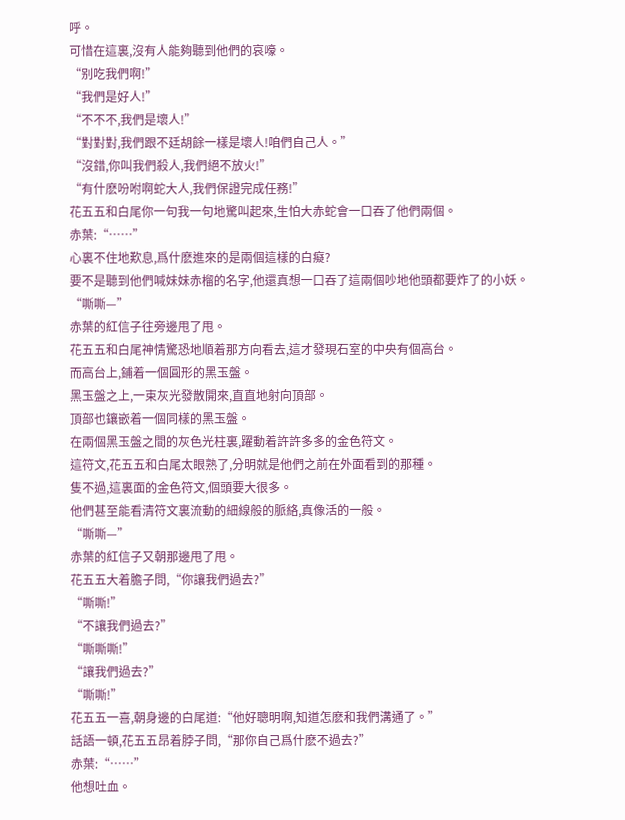呼。
可惜在這裏,沒有人能夠聽到他們的哀嚎。
“别吃我們啊!”
“我們是好人!”
“不不不,我們是壞人!”
“對對對,我們跟不廷胡餘一樣是壞人!咱們自己人。”
“沒錯,你叫我們殺人,我們絕不放火!”
“有什麽吩咐啊蛇大人,我們保證完成任務!”
花五五和白尾你一句我一句地驚叫起來,生怕大赤蛇會一口吞了他們兩個。
赤葉:“……”
心裏不住地歎息,爲什麽進來的是兩個這樣的白癡?
要不是聽到他們喊妹妹赤榴的名字,他還真想一口吞了這兩個吵地他頭都要炸了的小妖。
“嘶嘶—”
赤葉的紅信子往旁邊甩了甩。
花五五和白尾神情驚恐地順着那方向看去,這才發現石室的中央有個高台。
而高台上,鋪着一個圓形的黑玉盤。
黑玉盤之上,一束灰光發散開來,直直地射向頂部。
頂部也鑲嵌着一個同樣的黑玉盤。
在兩個黑玉盤之間的灰色光柱裏,躍動着許許多多的金色符文。
這符文,花五五和白尾太眼熟了,分明就是他們之前在外面看到的那種。
隻不過,這裏面的金色符文,個頭要大很多。
他們甚至能看清符文裏流動的細線般的脈絡,真像活的一般。
“嘶嘶—”
赤葉的紅信子又朝那邊甩了甩。
花五五大着膽子問,“你讓我們過去?”
“嘶嘶!”
“不讓我們過去?”
“嘶嘶嘶!”
“讓我們過去?”
“嘶嘶!”
花五五一喜,朝身邊的白尾道:“他好聰明啊,知道怎麽和我們溝通了。”
話語一頓,花五五昂着脖子問,“那你自己爲什麽不過去?”
赤葉:“……”
他想吐血。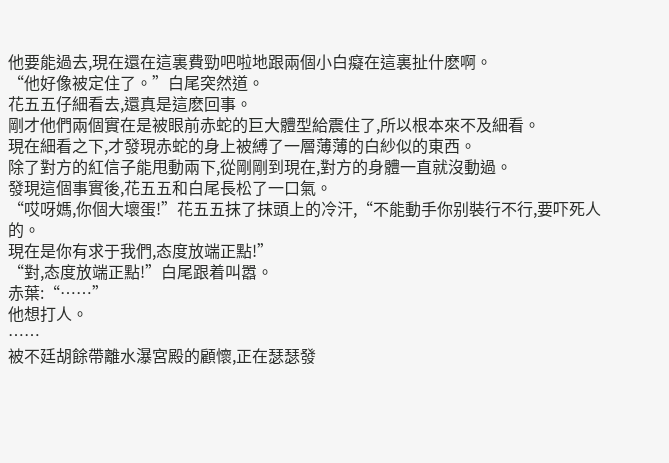他要能過去,現在還在這裏費勁吧啦地跟兩個小白癡在這裏扯什麽啊。
“他好像被定住了。”白尾突然道。
花五五仔細看去,還真是這麽回事。
剛才他們兩個實在是被眼前赤蛇的巨大體型給震住了,所以根本來不及細看。
現在細看之下,才發現赤蛇的身上被縛了一層薄薄的白紗似的東西。
除了對方的紅信子能甩動兩下,從剛剛到現在,對方的身體一直就沒動過。
發現這個事實後,花五五和白尾長松了一口氣。
“哎呀媽,你個大壞蛋!”花五五抹了抹頭上的冷汗,“不能動手你别裝行不行,要吓死人的。
現在是你有求于我們,态度放端正點!”
“對,态度放端正點!”白尾跟着叫嚣。
赤葉:“……”
他想打人。
……
被不廷胡餘帶離水瀑宮殿的顧懷,正在瑟瑟發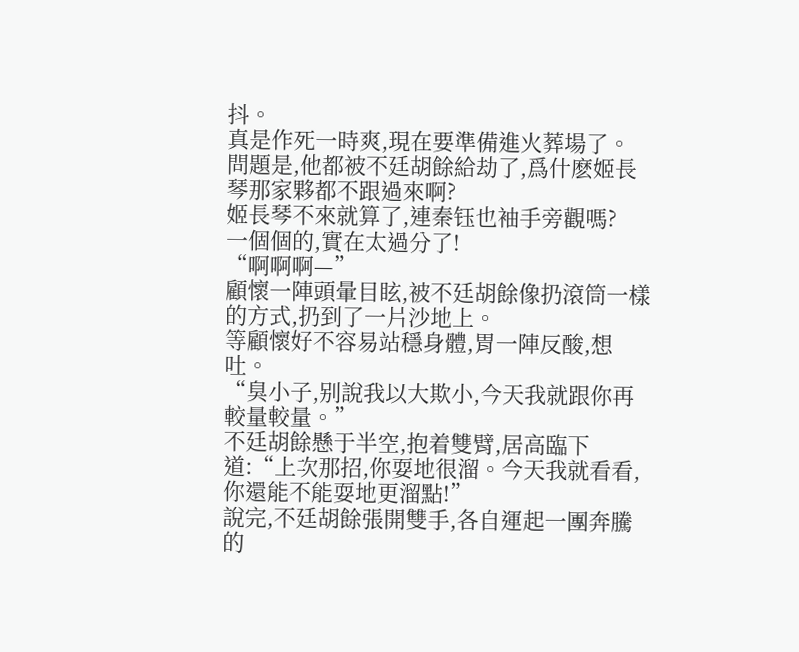抖。
真是作死一時爽,現在要準備進火葬場了。
問題是,他都被不廷胡餘給劫了,爲什麽姬長琴那家夥都不跟過來啊?
姬長琴不來就算了,連秦钰也袖手旁觀嗎?
一個個的,實在太過分了!
“啊啊啊—”
顧懷一陣頭暈目眩,被不廷胡餘像扔滾筒一樣的方式,扔到了一片沙地上。
等顧懷好不容易站穩身體,胃一陣反酸,想吐。
“臭小子,别說我以大欺小,今天我就跟你再較量較量。”
不廷胡餘懸于半空,抱着雙臂,居高臨下道:“上次那招,你耍地很溜。今天我就看看,你還能不能耍地更溜點!”
說完,不廷胡餘張開雙手,各自運起一團奔騰的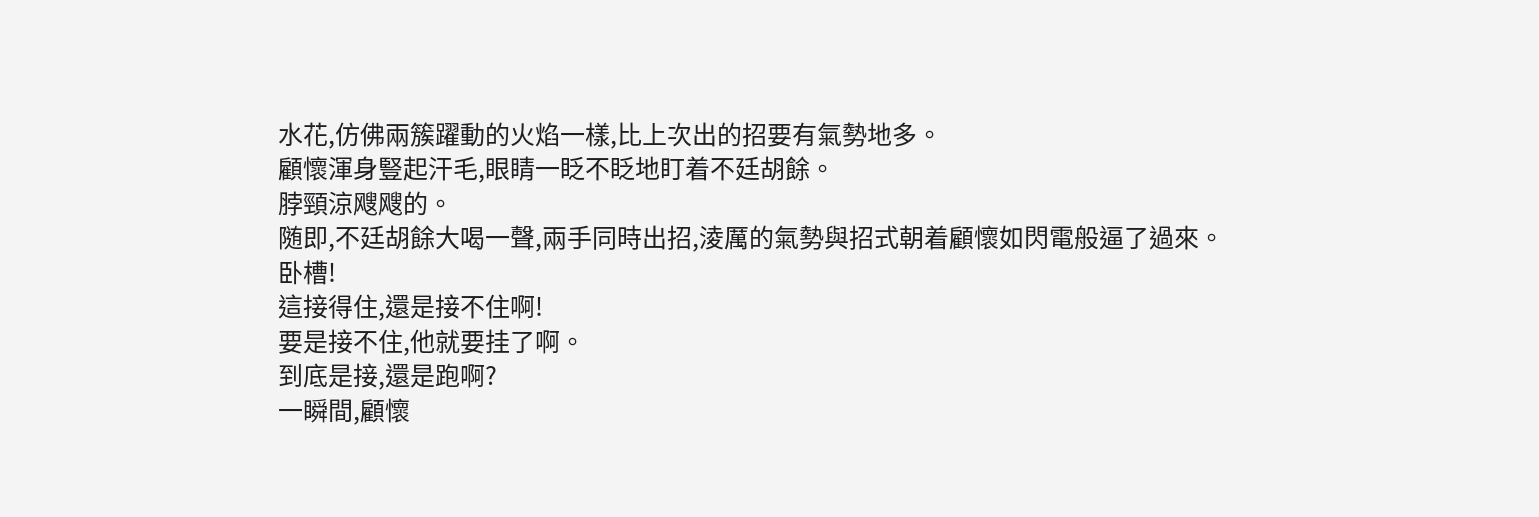水花,仿佛兩簇躍動的火焰一樣,比上次出的招要有氣勢地多。
顧懷渾身豎起汗毛,眼睛一眨不眨地盯着不廷胡餘。
脖頸涼飕飕的。
随即,不廷胡餘大喝一聲,兩手同時出招,淩厲的氣勢與招式朝着顧懷如閃電般逼了過來。
卧槽!
這接得住,還是接不住啊!
要是接不住,他就要挂了啊。
到底是接,還是跑啊?
一瞬間,顧懷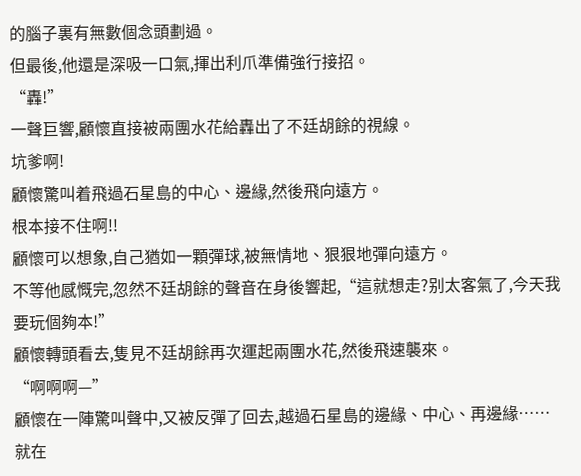的腦子裏有無數個念頭劃過。
但最後,他還是深吸一口氣,揮出利爪準備強行接招。
“轟!”
一聲巨響,顧懷直接被兩團水花給轟出了不廷胡餘的視線。
坑爹啊!
顧懷驚叫着飛過石星島的中心、邊緣,然後飛向遠方。
根本接不住啊!!
顧懷可以想象,自己猶如一顆彈球,被無情地、狠狠地彈向遠方。
不等他感慨完,忽然不廷胡餘的聲音在身後響起,“這就想走?别太客氣了,今天我要玩個夠本!”
顧懷轉頭看去,隻見不廷胡餘再次運起兩團水花,然後飛速襲來。
“啊啊啊—”
顧懷在一陣驚叫聲中,又被反彈了回去,越過石星島的邊緣、中心、再邊緣……
就在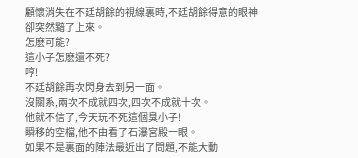顧懷消失在不廷胡餘的視線裏時,不廷胡餘得意的眼神卻突然黯了上來。
怎麽可能?
這小子怎麽還不死?
哼!
不廷胡餘再次閃身去到另一面。
沒關系,兩次不成就四次,四次不成就十次。
他就不信了,今天玩不死這個臭小子!
瞬移的空檔,他不由看了石瀑宮殿一眼。
如果不是裏面的陣法最近出了問題,不能大動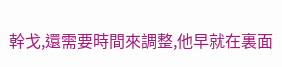幹戈,還需要時間來調整,他早就在裏面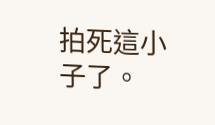拍死這小子了。